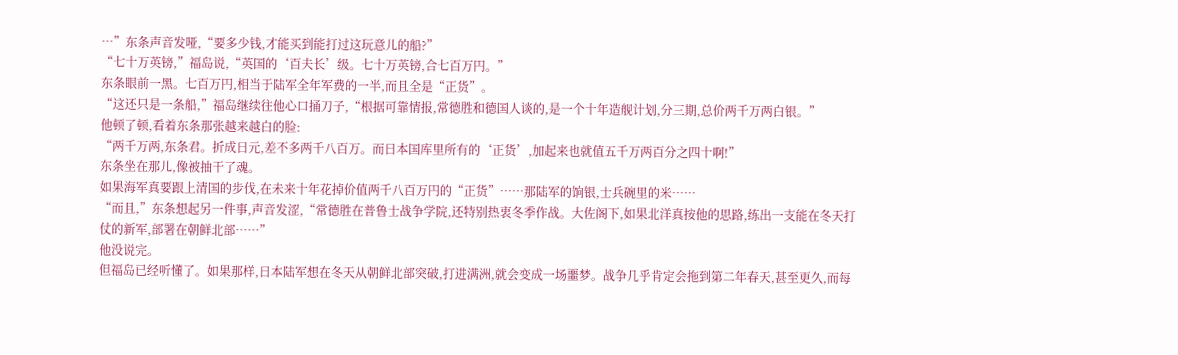…”东条声音发哑,“要多少钱,才能买到能打过这玩意儿的船?”
“七十万英镑,”福岛说,“英国的‘百夫长’级。七十万英镑,合七百万円。”
东条眼前一黑。七百万円,相当于陆军全年军费的一半,而且全是“正货”。
“这还只是一条船,”福岛继续往他心口捅刀子,“根据可靠情报,常德胜和德国人谈的,是一个十年造舰计划,分三期,总价两千万两白银。”
他顿了顿,看着东条那张越来越白的脸:
“两千万两,东条君。折成日元,差不多两千八百万。而日本国库里所有的‘正货’,加起来也就值五千万两百分之四十啊!”
东条坐在那儿,像被抽干了魂。
如果海军真要跟上清国的步伐,在未来十年花掉价值两千八百万円的“正货”……那陆军的饷银,士兵碗里的米……
“而且,”东条想起另一件事,声音发涩,“常德胜在普鲁士战争学院,还特别热衷冬季作战。大佐阁下,如果北洋真按他的思路,练出一支能在冬天打仗的新军,部署在朝鲜北部……”
他没说完。
但福岛已经听懂了。如果那样,日本陆军想在冬天从朝鲜北部突破,打进满洲,就会变成一场噩梦。战争几乎肯定会拖到第二年春天,甚至更久,而每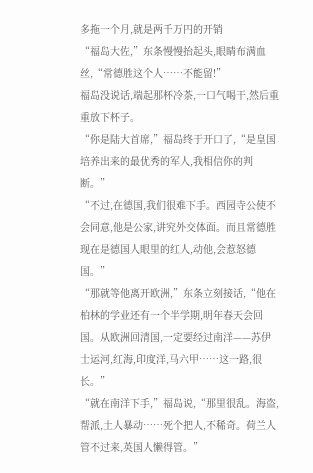多拖一个月,就是两千万円的开销
“福岛大佐,”东条慢慢抬起头,眼睛布满血丝,“常德胜这个人……不能留!”
福岛没说话,端起那杯冷茶,一口气喝干,然后重重放下杯子。
“你是陆大首席,”福岛终于开口了,“是皇国培养出来的最优秀的军人,我相信你的判断。”
“不过,在德国,我们很难下手。西园寺公使不会同意,他是公家,讲究外交体面。而且常德胜现在是德国人眼里的红人,动他,会惹怒德国。”
“那就等他离开欧洲,”东条立刻接话,“他在柏林的学业还有一个半学期,明年春天会回国。从欧洲回清国,一定要经过南洋——苏伊士运河,红海,印度洋,马六甲……这一路,很长。”
“就在南洋下手,”福岛说,“那里很乱。海盗,帮派,土人暴动……死个把人,不稀奇。荷兰人管不过来,英国人懒得管。”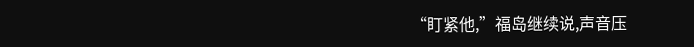“盯紧他,”福岛继续说,声音压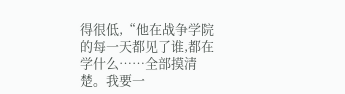得很低,“他在战争学院的每一天都见了谁,都在学什么……全部摸清楚。我要一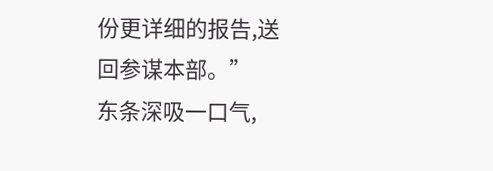份更详细的报告,送回参谋本部。”
东条深吸一口气,